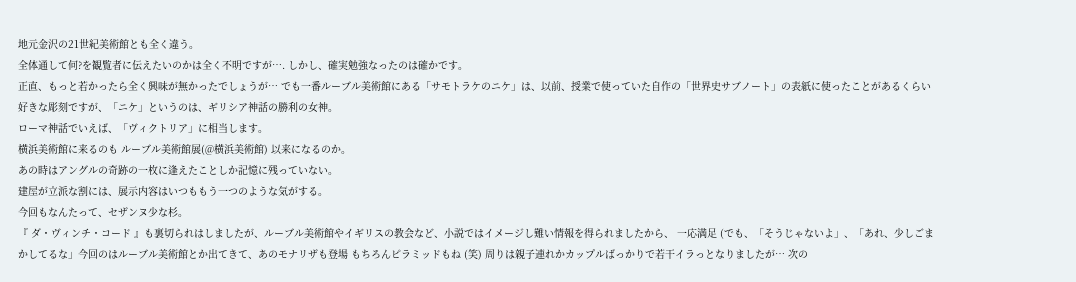地元金沢の21世紀美術館とも全く違う。
全体通して何?を観覧者に伝えたいのかは全く不明ですが…. しかし、確実勉強なったのは確かです。
正直、もっと若かったら全く興味が無かったでしょうが… でも一番ルーブル美術館にある「サモトラケのニケ」は、以前、授業で使っていた自作の「世界史サブノート」の表紙に使ったことがあるくらい好きな彫刻ですが、「ニケ」というのは、ギリシア神話の勝利の女神。
ローマ神話でいえば、「ヴィクトリア」に相当します。
横浜美術館に来るのも ルーブル美術館展(@横浜美術館) 以来になるのか。
あの時はアングルの奇跡の一枚に逢えたことしか記憶に残っていない。
建屋が立派な割には、展示内容はいつももう一つのような気がする。
今回もなんたって、セザンヌ少な杉。
『 ダ・ヴィンチ・コード 』も裏切られはしましたが、ルーブル美術館やイギリスの教会など、小説ではイメージし難い情報を得られましたから、 一応満足 (でも、「そうじゃないよ」、「あれ、少しごまかしてるな」今回のはルーブル美術館とか出てきて、あのモナリザも登場 もちろんピラミッドもね (笑) 周りは親子連れかカップルばっかりで若干イラっとなりましたが… 次の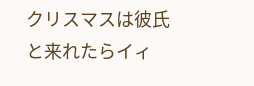クリスマスは彼氏と来れたらイィ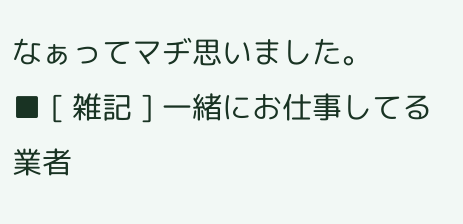なぁってマヂ思いました。
■ [ 雑記 ] 一緒にお仕事してる業者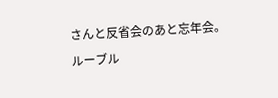さんと反省会のあと忘年会。
ルーブル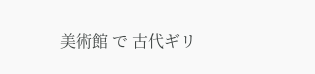美術館 で 古代ギリ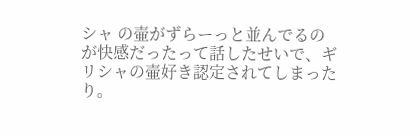シャ の壷がずらーっと並んでるのが快感だったって話したせいで、ギリシャの壷好き認定されてしまったり。